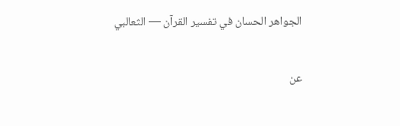الجواهر الحسان في تفسير القرآن — الثعالبي

عن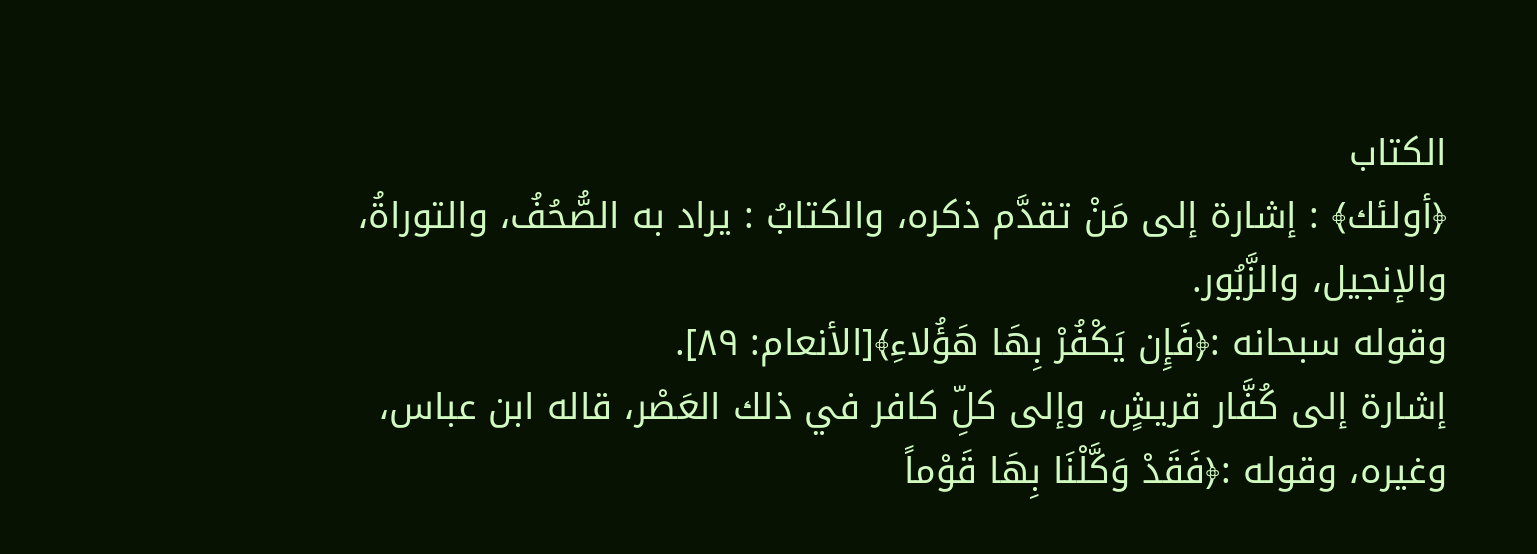الكتاب
﴿أولئك﴾ : إشارة إلى مَنْ تقدَّم ذكره، والكتابُ : يراد به الصُّحُفُ، والتوراةُ، والإنجيل، والزَّبُور.
وقوله سبحانه :﴿فَإِن يَكْفُرْ بِهَا هَؤُلاءِ﴾[الأنعام: ٨٩].
إشارة إلى كُفَّار قريشٍ، وإلى كلِّ كافر في ذلك العَصْر، قاله ابن عباس، وغيره، وقوله :﴿فَقَدْ وَكَّلْنَا بِهَا قَوْماً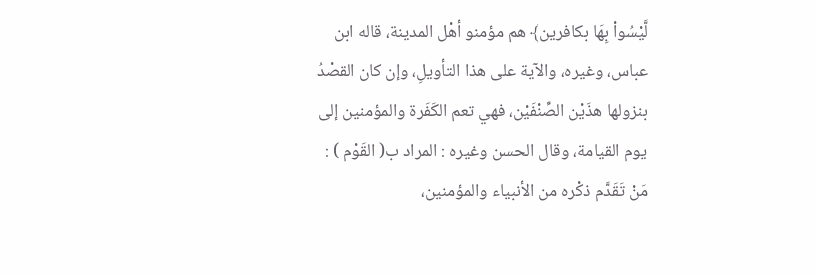لَّيْسُواْ بِهَا بكافرين﴾ هم مؤمنو أهْل المدينة، قاله ابن عباس، وغيره، والآية على هذا التأويلِ، وإن كان القصْدُ بنزولها هذَيْن الصِّنْفَيْن، فهي تعم الكَفَرة والمؤمنين إلى يوم القيامة، وقال الحسن وغيره : المراد ب( القَوْم ) : مَنْ تَقَدَّم ذكْره من الأنبياء والمؤمنين،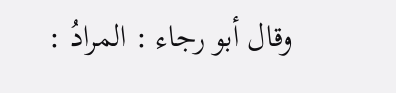وقال أبو رجاء : المرادُ :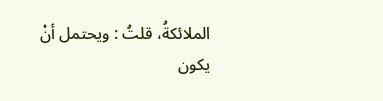الملائكةُ، قلتُ : ويحتمل أنْ يكون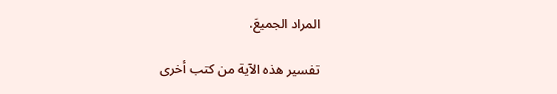المراد الجميعَ.

تفسير هذه الآية من كتب أخرى